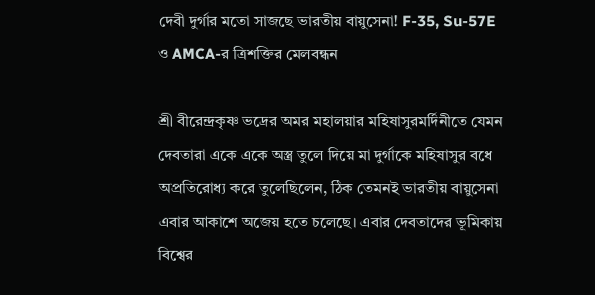দেবী দুর্গার মতো সাজছে ভারতীয় বায়ুসেনা! F-35, Su-57E ও AMCA-র ত্রিশক্তির মেলবন্ধন

শ্রী বীরেন্দ্রকৃষ্ণ ভদ্রের অমর মহালয়ার মহিষাসুরমর্দিনীতে যেমন দেবতারা একে একে অস্ত্র তুলে দিয়ে মা দুর্গাকে মহিষাসুর বধে অপ্রতিরোধ্য করে তুলেছিলেন, ঠিক তেমনই ভারতীয় বায়ুসেনা এবার আকাশে অজেয় হতে চলেছে। এবার দেবতাদের ভূমিকায় বিশ্বের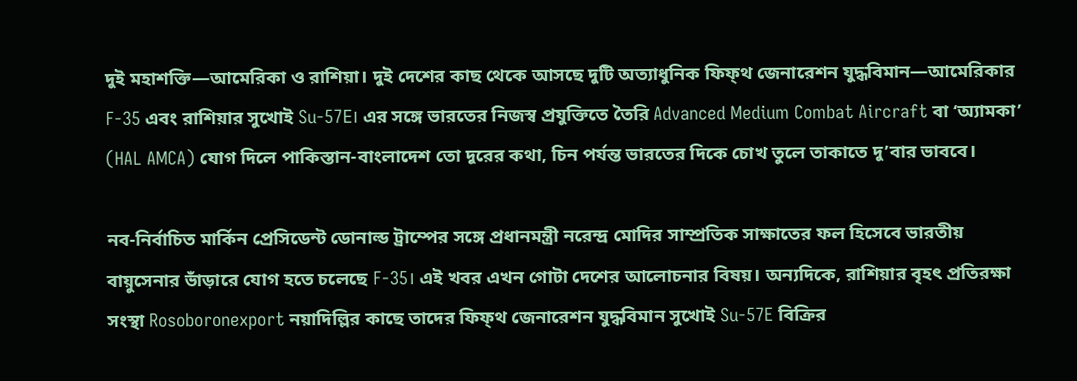দুই মহাশক্তি—আমেরিকা ও রাশিয়া। দুই দেশের কাছ থেকে আসছে দুটি অত্যাধুনিক ফিফ্থ জেনারেশন যুদ্ধবিমান—আমেরিকার F-35 এবং রাশিয়ার সুখোই Su-57E। এর সঙ্গে ভারতের নিজস্ব প্রযুক্তিতে তৈরি Advanced Medium Combat Aircraft বা ‘অ্যামকা’ (HAL AMCA) যোগ দিলে পাকিস্তান-বাংলাদেশ তো দূরের কথা, চিন পর্যন্ত ভারতের দিকে চোখ তুলে তাকাতে দু’বার ভাববে।

নব-নির্বাচিত মার্কিন প্রেসিডেন্ট ডোনাল্ড ট্রাম্পের সঙ্গে প্রধানমন্ত্রী নরেন্দ্র মোদির সাম্প্রতিক সাক্ষাতের ফল হিসেবে ভারতীয় বায়ুসেনার ভাঁড়ারে যোগ হতে চলেছে F-35। এই খবর এখন গোটা দেশের আলোচনার বিষয়। অন্যদিকে, রাশিয়ার বৃহৎ প্রতিরক্ষা সংস্থা Rosoboronexport নয়াদিল্লির কাছে তাদের ফিফ্থ জেনারেশন যুদ্ধবিমান সুখোই Su-57E বিক্রির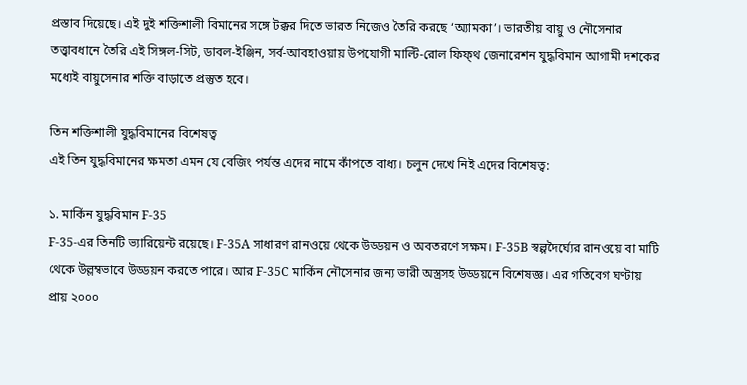প্রস্তাব দিয়েছে। এই দুই শক্তিশালী বিমানের সঙ্গে টক্কর দিতে ভারত নিজেও তৈরি করছে ‘অ্যামকা’। ভারতীয় বায়ু ও নৌসেনার তত্ত্বাবধানে তৈরি এই সিঙ্গল-সিট, ডাবল-ইঞ্জিন, সর্ব-আবহাওয়ায় উপযোগী মাল্টি-রোল ফিফ্থ জেনারেশন যুদ্ধবিমান আগামী দশকের মধ্যেই বায়ুসেনার শক্তি বাড়াতে প্রস্তুত হবে।

তিন শক্তিশালী যুদ্ধবিমানের বিশেষত্ব
এই তিন যুদ্ধবিমানের ক্ষমতা এমন যে বেজিং পর্যন্ত এদের নামে কাঁপতে বাধ্য। চলুন দেখে নিই এদের বিশেষত্ব:

১. মার্কিন যুদ্ধবিমান F-35
F-35-এর তিনটি ভ্যারিয়েন্ট রয়েছে। F-35A সাধারণ রানওয়ে থেকে উড্ডয়ন ও অবতরণে সক্ষম। F-35B স্বল্পদৈর্ঘ্যের রানওয়ে বা মাটি থেকে উল্লম্বভাবে উড্ডয়ন করতে পারে। আর F-35C মার্কিন নৌসেনার জন্য ভারী অস্ত্রসহ উড্ডয়নে বিশেষজ্ঞ। এর গতিবেগ ঘণ্টায় প্রায় ২০০০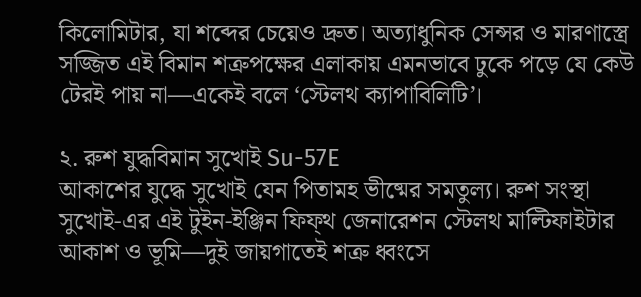কিলোমিটার, যা শব্দের চেয়েও দ্রুত। অত্যাধুনিক সেন্সর ও মারণাস্ত্রে সজ্জিত এই বিমান শত্রুপক্ষের এলাকায় এমনভাবে ঢুকে পড়ে যে কেউ টেরই পায় না—একেই বলে ‘স্টেলথ ক্যাপাবিলিটি’।

২. রুশ যুদ্ধবিমান সুখোই Su-57E
আকাশের যুদ্ধে সুখোই যেন পিতামহ ভীষ্মের সমতুল্য। রুশ সংস্থা সুখোই-এর এই টুইন-ইঞ্জিন ফিফ্থ জেনারেশন স্টেলথ মাল্টিফাইটার আকাশ ও ভূমি—দুই জায়গাতেই শত্রু ধ্বংসে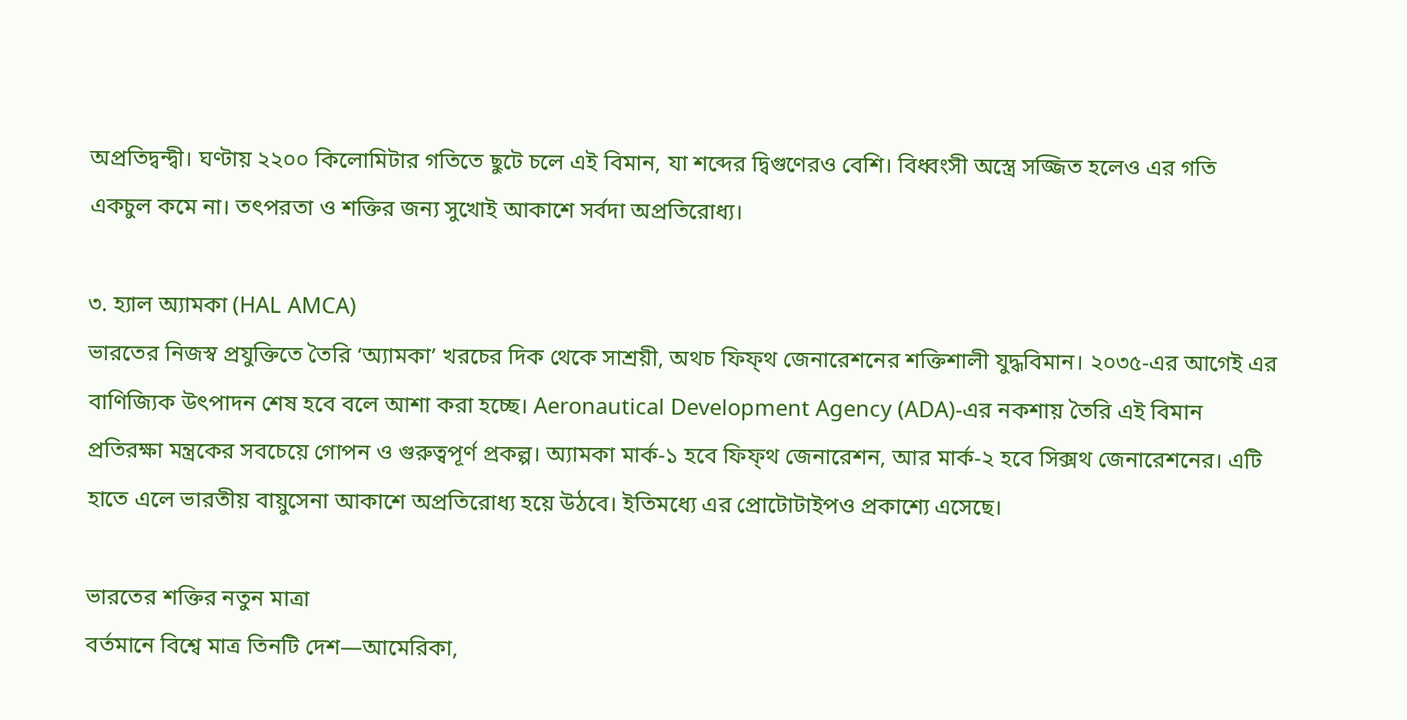অপ্রতিদ্বন্দ্বী। ঘণ্টায় ২২০০ কিলোমিটার গতিতে ছুটে চলে এই বিমান, যা শব্দের দ্বিগুণেরও বেশি। বিধ্বংসী অস্ত্রে সজ্জিত হলেও এর গতি একচুল কমে না। তৎপরতা ও শক্তির জন্য সুখোই আকাশে সর্বদা অপ্রতিরোধ্য।

৩. হ্যাল অ্যামকা (HAL AMCA)
ভারতের নিজস্ব প্রযুক্তিতে তৈরি ‘অ্যামকা’ খরচের দিক থেকে সাশ্রয়ী, অথচ ফিফ্থ জেনারেশনের শক্তিশালী যুদ্ধবিমান। ২০৩৫-এর আগেই এর বাণিজ্যিক উৎপাদন শেষ হবে বলে আশা করা হচ্ছে। Aeronautical Development Agency (ADA)-এর নকশায় তৈরি এই বিমান প্রতিরক্ষা মন্ত্রকের সবচেয়ে গোপন ও গুরুত্বপূর্ণ প্রকল্প। অ্যামকা মার্ক-১ হবে ফিফ্থ জেনারেশন, আর মার্ক-২ হবে সিক্সথ জেনারেশনের। এটি হাতে এলে ভারতীয় বায়ুসেনা আকাশে অপ্রতিরোধ্য হয়ে উঠবে। ইতিমধ্যে এর প্রোটোটাইপও প্রকাশ্যে এসেছে।

ভারতের শক্তির নতুন মাত্রা
বর্তমানে বিশ্বে মাত্র তিনটি দেশ—আমেরিকা,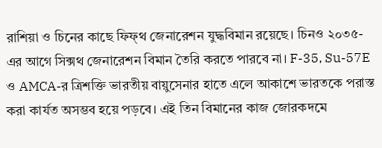রাশিয়া ও চিনের কাছে ফিফ্থ জেনারেশন যুদ্ধবিমান রয়েছে। চিনও ২০৩৫-এর আগে সিক্সথ জেনারেশন বিমান তৈরি করতে পারবে না। F-35, Su-57E ও AMCA-র ত্রিশক্তি ভারতীয় বায়ুসেনার হাতে এলে আকাশে ভারতকে পরাস্ত করা কার্যত অসম্ভব হয়ে পড়বে। এই তিন বিমানের কাজ জোরকদমে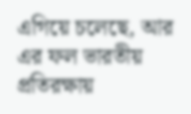এগিয়ে চলেছে, আর এর ফল ভারতীয় প্রতিরক্ষায়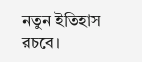নতুন ইতিহাস রচবে।